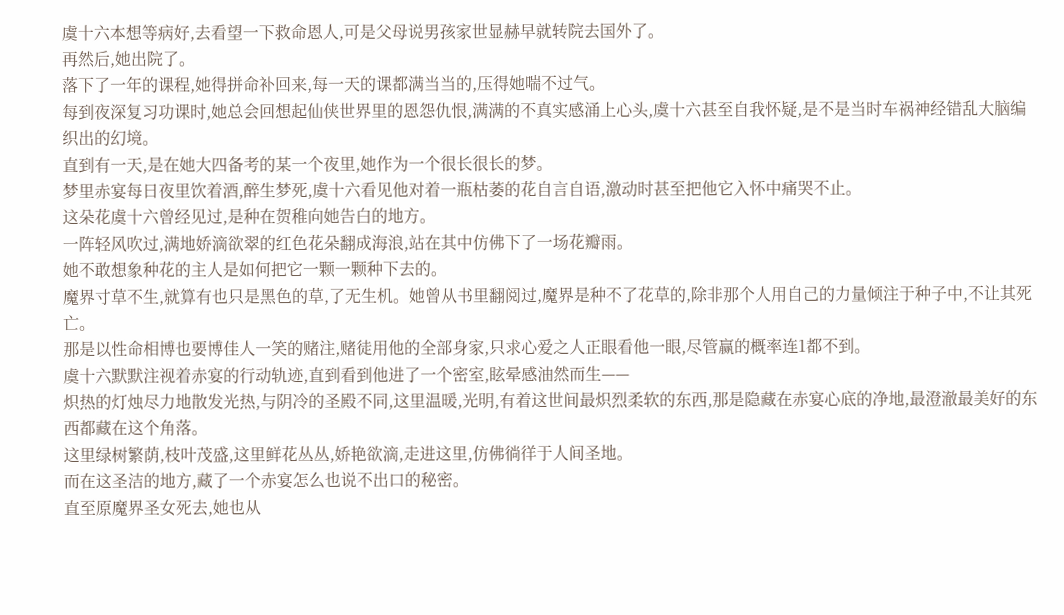虞十六本想等病好,去看望一下救命恩人,可是父母说男孩家世显赫早就转院去国外了。
再然后,她出院了。
落下了一年的课程,她得拼命补回来,每一天的课都满当当的,压得她喘不过气。
每到夜深复习功课时,她总会回想起仙侠世界里的恩怨仇恨,满满的不真实感涌上心头,虞十六甚至自我怀疑,是不是当时车祸神经错乱大脑编织出的幻境。
直到有一天,是在她大四备考的某一个夜里,她作为一个很长很长的梦。
梦里赤宴每日夜里饮着酒,醉生梦死,虞十六看见他对着一瓶枯萎的花自言自语,激动时甚至把他它入怀中痛哭不止。
这朵花虞十六曾经见过,是种在贺稚向她告白的地方。
一阵轻风吹过,满地娇滴欲翠的红色花朵翻成海浪,站在其中仿佛下了一场花瓣雨。
她不敢想象种花的主人是如何把它一颗一颗种下去的。
魔界寸草不生,就算有也只是黑色的草,了无生机。她曾从书里翻阅过,魔界是种不了花草的,除非那个人用自己的力量倾注于种子中,不让其死亡。
那是以性命相博也要博佳人一笑的赌注,赌徒用他的全部身家,只求心爱之人正眼看他一眼,尽管赢的概率连1都不到。
虞十六默默注视着赤宴的行动轨迹,直到看到他进了一个密室,眩晕感油然而生——
炽热的灯烛尽力地散发光热,与阴冷的圣殿不同,这里温暖,光明,有着这世间最炽烈柔软的东西,那是隐藏在赤宴心底的净地,最澄澈最美好的东西都藏在这个角落。
这里绿树繁荫,枝叶茂盛,这里鲜花丛丛,娇艳欲滴,走进这里,仿佛徜徉于人间圣地。
而在这圣洁的地方,藏了一个赤宴怎么也说不出口的秘密。
直至原魔界圣女死去,她也从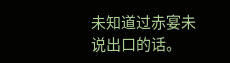未知道过赤宴未说出口的话。